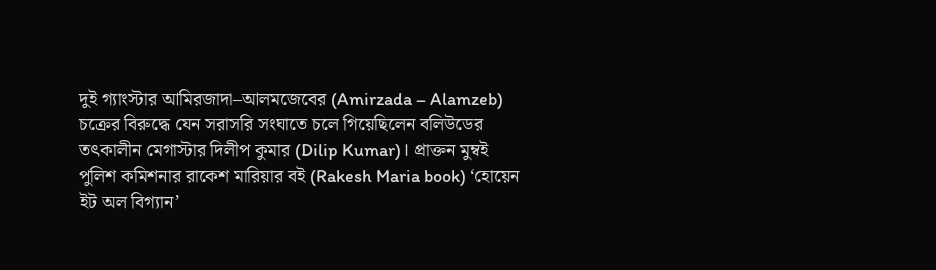দুই গ্যাংস্টার আমিরজাদা–আলমজেবের (Amirzada – Alamzeb) চক্রের বিরুদ্ধে যেন সরাসরি সংঘাতে চলে গিয়েছিলেন বলিউডের তৎকালীন মেগাস্টার দিলীপ কুমার (Dilip Kumar)। প্রাক্তন মুম্বই পুলিশ কমিশনার রাকেশ মারিয়ার বই (Rakesh Maria book) ‘হোয়েন ইট অল বিগ্যান’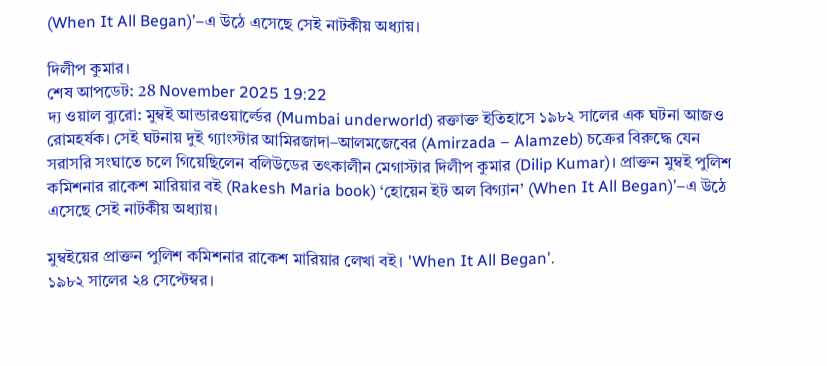(When It All Began)’–এ উঠে এসেছে সেই নাটকীয় অধ্যায়।

দিলীপ কুমার।
শেষ আপডেট: 28 November 2025 19:22
দ্য ওয়াল ব্যুরো: মুম্বই আন্ডারওয়ার্ল্ডের (Mumbai underworld) রক্তাক্ত ইতিহাসে ১৯৮২ সালের এক ঘটনা আজও রোমহর্ষক। সেই ঘটনায় দুই গ্যাংস্টার আমিরজাদা–আলমজেবের (Amirzada – Alamzeb) চক্রের বিরুদ্ধে যেন সরাসরি সংঘাতে চলে গিয়েছিলেন বলিউডের তৎকালীন মেগাস্টার দিলীপ কুমার (Dilip Kumar)। প্রাক্তন মুম্বই পুলিশ কমিশনার রাকেশ মারিয়ার বই (Rakesh Maria book) ‘হোয়েন ইট অল বিগ্যান’ (When It All Began)’–এ উঠে এসেছে সেই নাটকীয় অধ্যায়।

মুম্বইয়ের প্রাক্তন পুলিশ কমিশনার রাকেশ মারিয়ার লেখা বই। 'When It All Began'.
১৯৮২ সালের ২৪ সেপ্টেম্বর।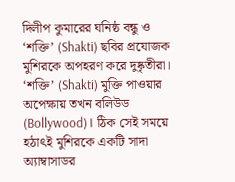দিলীপ কুমারের ঘনিষ্ঠ বন্ধু ও ‘শক্তি’ (Shakti) ছবির প্রযোজক মুশিরকে অপহরণ করে দুষ্কৃতীরা। ‘শক্তি’ (Shakti) মুক্তি পাওয়ার অপেক্ষায় তখন বলিউড (Bollywood)। ঠিক সেই সময়ে হঠাৎই মুশিরকে একটি সাদা অ্যাম্বাসাডর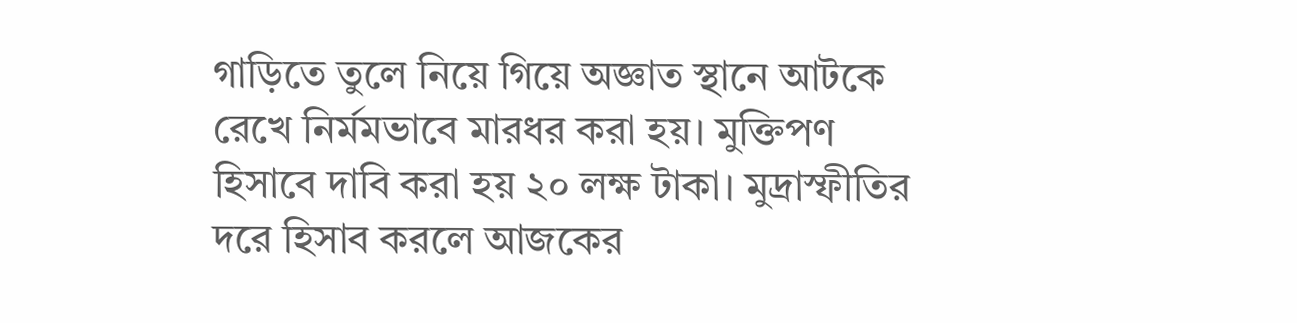গাড়িতে তুলে নিয়ে গিয়ে অজ্ঞাত স্থানে আটকে রেখে নির্মমভাবে মারধর করা হয়। মুক্তিপণ হিসাবে দাবি করা হয় ২০ লক্ষ টাকা। মুদ্রাস্ফীতির দরে হিসাব করলে আজকের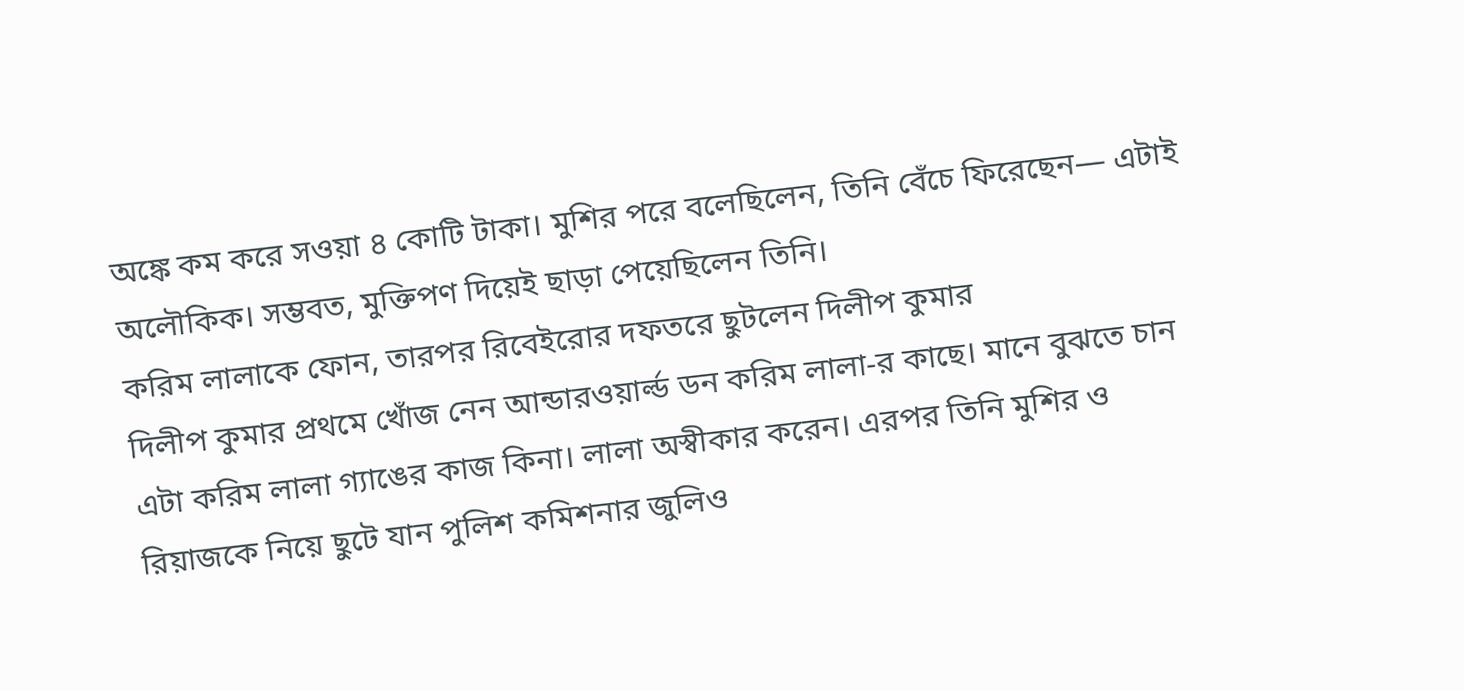অঙ্কে কম করে সওয়া ৪ কোটি টাকা। মুশির পরে বলেছিলেন, তিনি বেঁচে ফিরেছেন— এটাই অলৌকিক। সম্ভবত, মুক্তিপণ দিয়েই ছাড়া পেয়েছিলেন তিনি।
করিম লালাকে ফোন, তারপর রিবেইরোর দফতরে ছুটলেন দিলীপ কুমার
দিলীপ কুমার প্রথমে খোঁজ নেন আন্ডারওয়ার্ল্ড ডন করিম লালা-র কাছে। মানে বুঝতে চান এটা করিম লালা গ্যাঙের কাজ কিনা। লালা অস্বীকার করেন। এরপর তিনি মুশির ও রিয়াজকে নিয়ে ছুটে যান পুলিশ কমিশনার জুলিও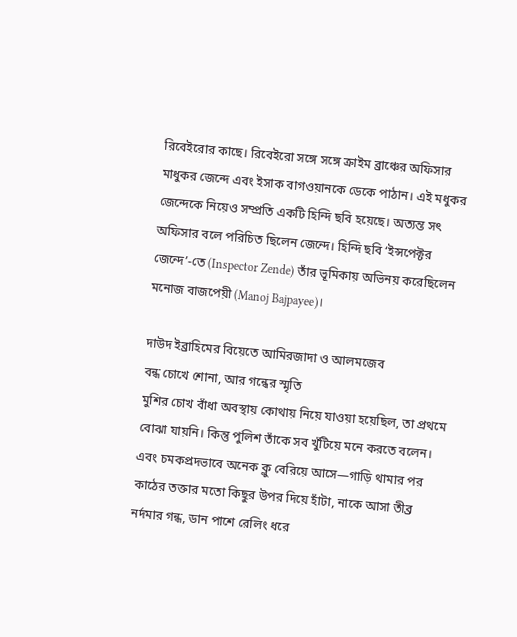রিবেইরোর কাছে। রিবেইরো সঙ্গে সঙ্গে ক্রাইম ব্রাঞ্চের অফিসার মাধুকর জেন্দে এবং ইসাক বাগওয়ানকে ডেকে পাঠান। এই মধুকর জেন্দেকে নিয়েও সম্প্রতি একটি হিন্দি ছবি হয়েছে। অত্যন্ত সৎ অফিসার বলে পরিচিত ছিলেন জেন্দে। হিন্দি ছবি ‘ইন্সপেক্টর জেন্দে’-তে (Inspector Zende) তাঁর ভূমিকায় অভিনয় করেছিলেন মনোজ বাজপেয়ী (Manoj Bajpayee)।

দাউদ ইব্রাহিমের বিয়েতে আমিরজাদা ও আলমজেব
বন্ধ চোখে শোনা, আর গন্ধের স্মৃতি
মুশির চোখ বাঁধা অবস্থায় কোথায় নিয়ে যাওয়া হয়েছিল, তা প্রথমে বোঝা যায়নি। কিন্তু পুলিশ তাঁকে সব খুঁটিয়ে মনে করতে বলেন। এবং চমকপ্রদভাবে অনেক ক্লু বেরিয়ে আসে—গাড়ি থামার পর কাঠের তক্তার মতো কিছুর উপর দিয়ে হাঁটা, নাকে আসা তীব্র নর্দমার গন্ধ, ডান পাশে রেলিং ধরে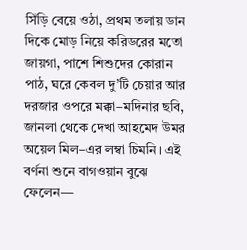সিঁড়ি বেয়ে ওঠা, প্রথম তলায় ডান দিকে মোড় নিয়ে করিডরের মতো জায়গা, পাশে শিশুদের কোরান পাঠ, ঘরে কেবল দু’টি চেয়ার আর দরজার ওপরে মক্কা–মদিনার ছবি, জানলা থেকে দেখা আহমেদ উমর অয়েল মিল–এর লম্বা চিমনি। এই বর্ণনা শুনে বাগওয়ান বুঝে ফেলেন—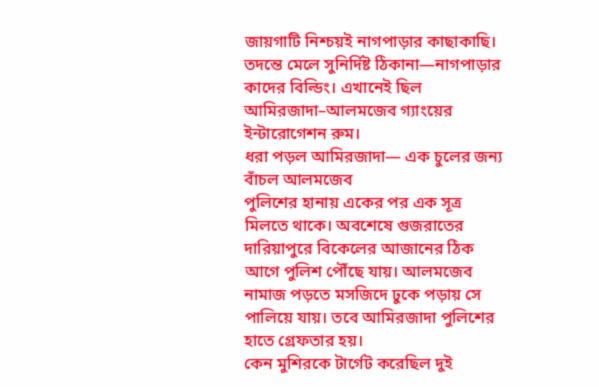জায়গাটি নিশ্চয়ই নাগপাড়ার কাছাকাছি। তদন্তে মেলে সুনির্দিষ্ট ঠিকানা—নাগপাড়ার কাদের বিল্ডিং। এখানেই ছিল আমিরজাদা–আলমজেব গ্যাংয়ের ইন্টারোগেশন রুম।
ধরা পড়ল আমিরজাদা— এক চুলের জন্য বাঁচল আলমজেব
পুলিশের হানায় একের পর এক সূত্র মিলতে থাকে। অবশেষে গুজরাতের দারিয়াপুরে বিকেলের আজানের ঠিক আগে পুলিশ পৌঁছে যায়। আলমজেব নামাজ পড়তে মসজিদে ঢুকে পড়ায় সে পালিয়ে যায়। তবে আমিরজাদা পুলিশের হাতে গ্রেফতার হয়।
কেন মুশিরকে টার্গেট করেছিল দুই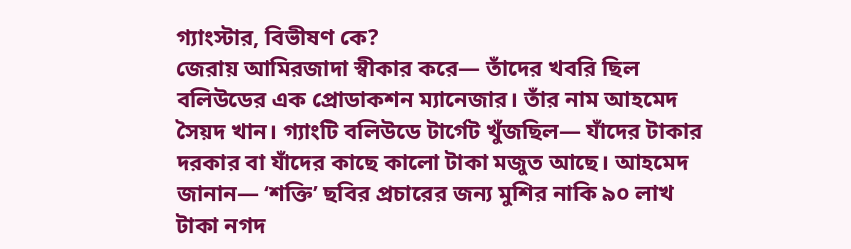গ্যাংস্টার, বিভীষণ কে?
জেরায় আমিরজাদা স্বীকার করে— তাঁদের খবরি ছিল বলিউডের এক প্রোডাকশন ম্যানেজার। তাঁর নাম আহমেদ সৈয়দ খান। গ্যাংটি বলিউডে টার্গেট খুঁজছিল— যাঁদের টাকার দরকার বা যাঁদের কাছে কালো টাকা মজুত আছে। আহমেদ জানান— ‘শক্তি’ ছবির প্রচারের জন্য মুশির নাকি ৯০ লাখ টাকা নগদ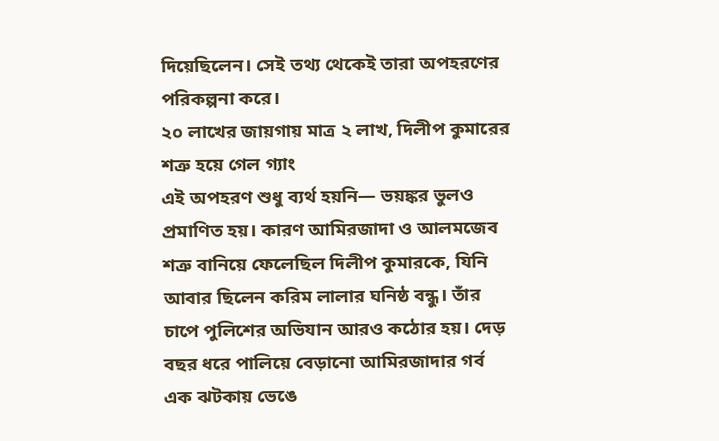দিয়েছিলেন। সেই তথ্য থেকেই তারা অপহরণের পরিকল্পনা করে।
২০ লাখের জায়গায় মাত্র ২ লাখ, দিলীপ কুমারের শত্রু হয়ে গেল গ্যাং
এই অপহরণ শুধু ব্যর্থ হয়নি— ভয়ঙ্কর ভুলও প্রমাণিত হয়। কারণ আমিরজাদা ও আলমজেব শত্রু বানিয়ে ফেলেছিল দিলীপ কুমারকে, যিনি আবার ছিলেন করিম লালার ঘনিষ্ঠ বন্ধু। তাঁর চাপে পুলিশের অভিযান আরও কঠোর হয়। দেড় বছর ধরে পালিয়ে বেড়ানো আমিরজাদার গর্ব এক ঝটকায় ভেঙে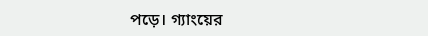পড়ে। গ্যাংয়ের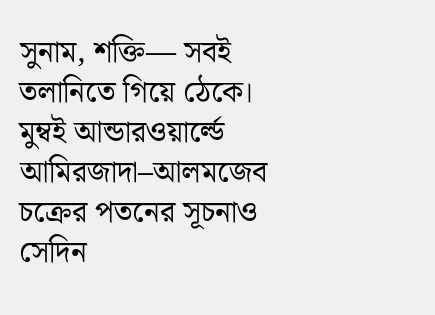সুনাম, শক্তি— সবই তলানিতে গিয়ে ঠেকে।
মুম্বই আন্ডারওয়ার্ল্ডে আমিরজাদা–আলমজেব চক্রের পতনের সূচনাও সেদিন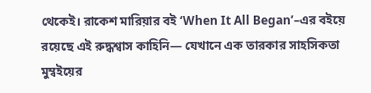থেকেই। রাকেশ মারিয়ার বই ‘When It All Began’–এর বইয়ে রয়েছে এই রুদ্ধশ্বাস কাহিনি— যেখানে এক তারকার সাহসিকতা মুম্বইয়ের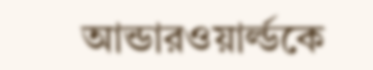আন্ডারওয়ার্ল্ডকে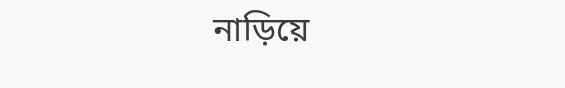নাড়িয়ে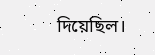দিয়েছিল।